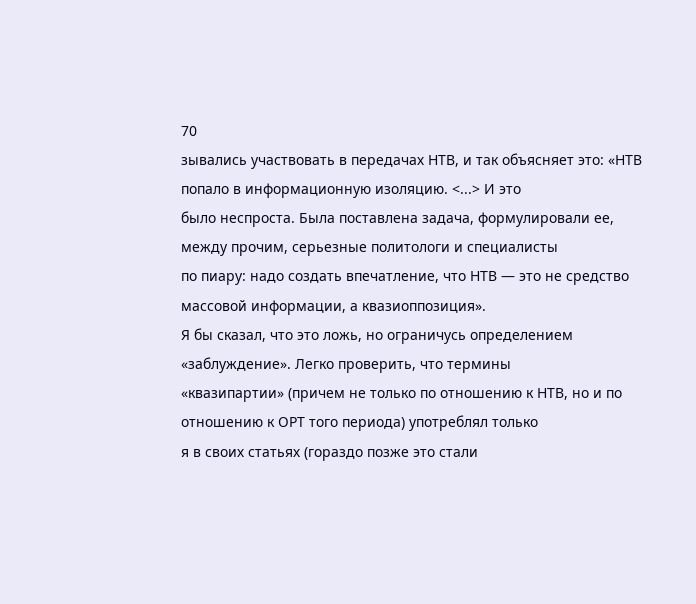70
зывались участвовать в передачах НТВ, и так объясняет это: «НТВ попало в информационную изоляцию. <...> И это
было неспроста. Была поставлена задача, формулировали ее, между прочим, серьезные политологи и специалисты
по пиару: надо создать впечатление, что НТВ — это не средство массовой информации, а квазиоппозиция».
Я бы сказал, что это ложь, но ограничусь определением «заблуждение». Легко проверить, что термины
«квазипартии» (причем не только по отношению к НТВ, но и по отношению к ОРТ того периода) употреблял только
я в своих статьях (гораздо позже это стали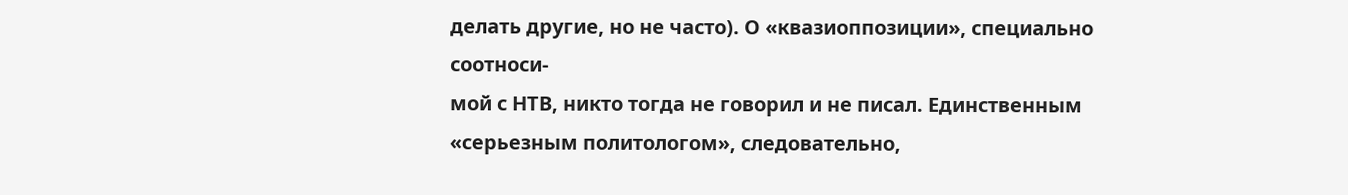делать другие, но не часто). О «квазиоппозиции», специально соотноси-
мой с НТВ, никто тогда не говорил и не писал. Единственным «серьезным политологом», следовательно,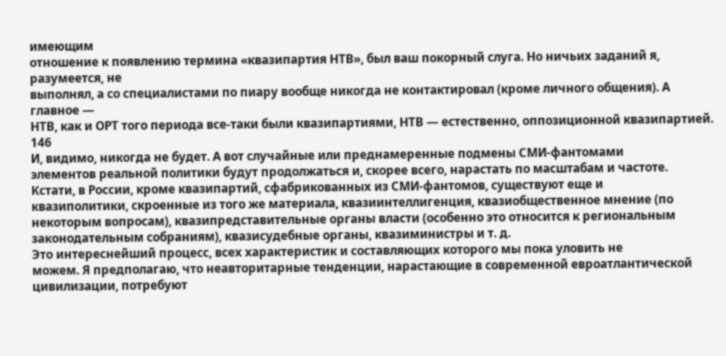имеющим
отношение к появлению термина «квазипартия НТВ», был ваш покорный слуга. Но ничьих заданий я, разумеется, не
выполнял, а со специалистами по пиару вообще никогда не контактировал (кроме личного общения). А главное —
НТВ, как и ОРТ того периода все-таки были квазипартиями, НТВ — естественно, оппозиционной квазипартией.
146
И, видимо, никогда не будет. А вот случайные или преднамеренные подмены СМИ-фантомами
элементов реальной политики будут продолжаться и, скорее всего, нарастать по масштабам и частоте.
Кстати, в России, кроме квазипартий, сфабрикованных из СМИ-фантомов, существуют еще и
квазиполитики, скроенные из того же материала, квазиинтеллигенция, квазиобщественное мнение (по
некоторым вопросам), квазипредставительные органы власти (особенно это относится к региональным
законодательным собраниям), квазисудебные органы, квазиминистры и т. д.
Это интереснейший процесс, всех характеристик и составляющих которого мы пока уловить не
можем. Я предполагаю, что неавторитарные тенденции, нарастающие в современной евроатлантической
цивилизации, потребуют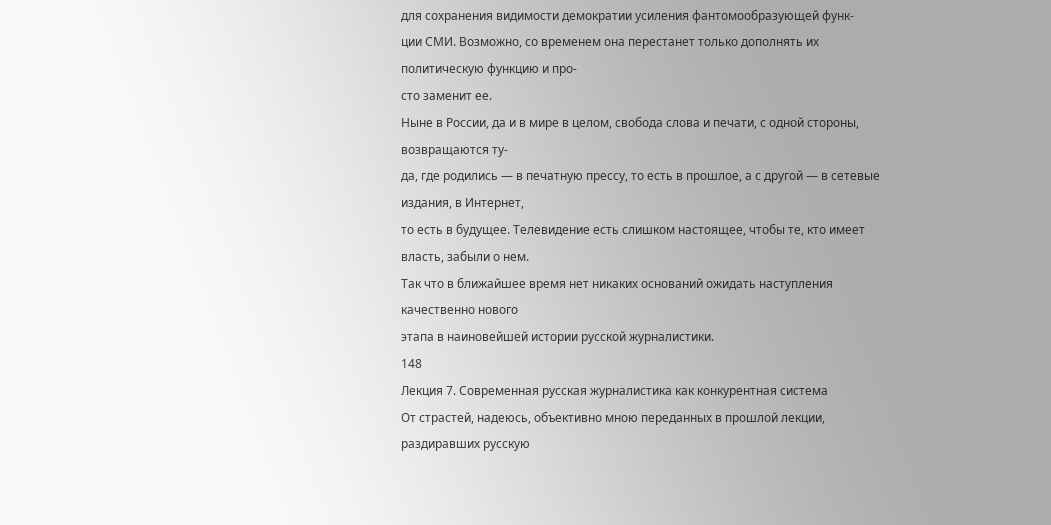для сохранения видимости демократии усиления фантомообразующей функ-
ции СМИ. Возможно, со временем она перестанет только дополнять их политическую функцию и про-
сто заменит ее.
Ныне в России, да и в мире в целом, свобода слова и печати, с одной стороны, возвращаются ту-
да, где родились — в печатную прессу, то есть в прошлое, а с другой — в сетевые издания, в Интернет,
то есть в будущее. Телевидение есть слишком настоящее, чтобы те, кто имеет власть, забыли о нем.
Так что в ближайшее время нет никаких оснований ожидать наступления качественно нового
этапа в наиновейшей истории русской журналистики.
148
Лекция 7. Современная русская журналистика как конкурентная система
От страстей, надеюсь, объективно мною переданных в прошлой лекции, раздиравших русскую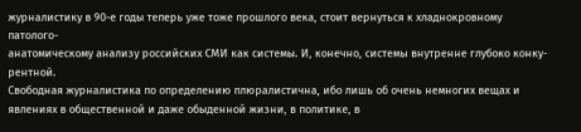журналистику в 90-е годы теперь уже тоже прошлого века, стоит вернуться к хладнокровному патолого-
анатомическому анализу российских СМИ как системы. И, конечно, системы внутренне глубоко конку-
рентной.
Свободная журналистика по определению плюралистична, ибо лишь об очень немногих вещах и
явлениях в общественной и даже обыденной жизни, в политике, в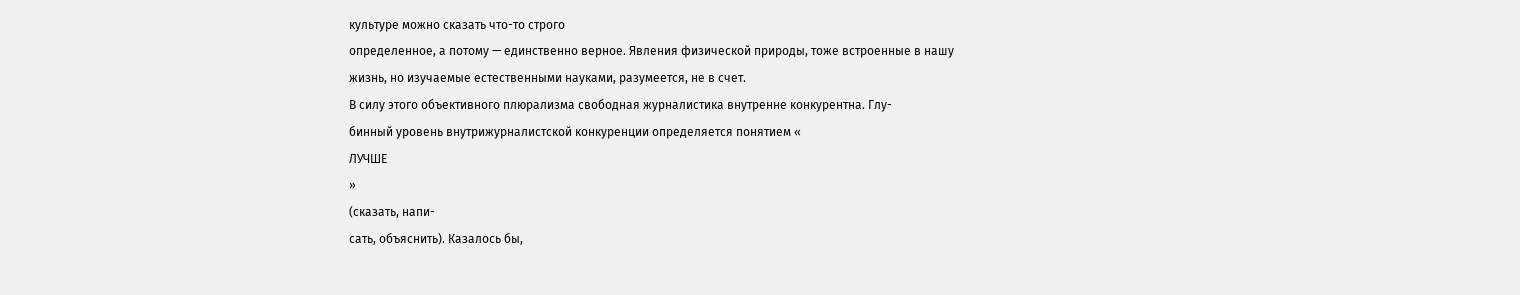культуре можно сказать что-то строго
определенное, а потому — единственно верное. Явления физической природы, тоже встроенные в нашу
жизнь, но изучаемые естественными науками, разумеется, не в счет.
В силу этого объективного плюрализма свободная журналистика внутренне конкурентна. Глу-
бинный уровень внутрижурналистской конкуренции определяется понятием «
ЛУЧШЕ
»
(сказать, напи-
сать, объяснить). Казалось бы,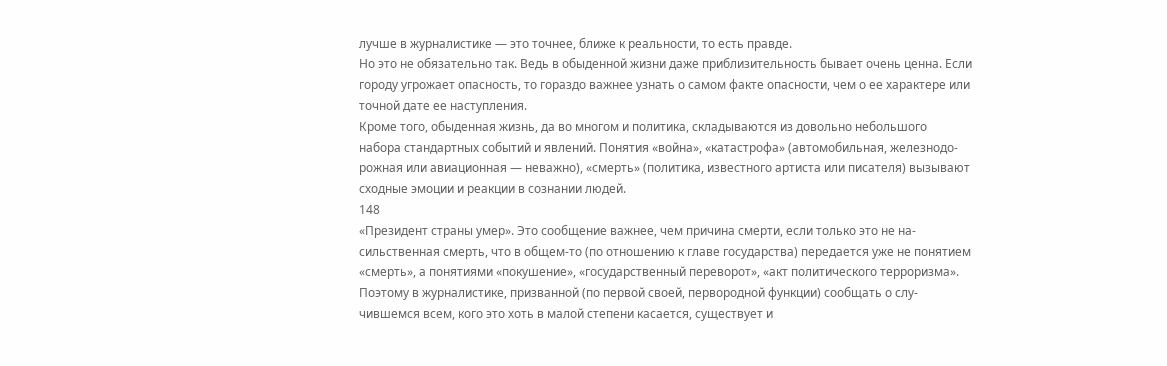лучше в журналистике — это точнее, ближе к реальности, то есть правде.
Но это не обязательно так. Ведь в обыденной жизни даже приблизительность бывает очень ценна. Если
городу угрожает опасность, то гораздо важнее узнать о самом факте опасности, чем о ее характере или
точной дате ее наступления.
Кроме того, обыденная жизнь, да во многом и политика, складываются из довольно небольшого
набора стандартных событий и явлений. Понятия «война», «катастрофа» (автомобильная, железнодо-
рожная или авиационная — неважно), «смерть» (политика, известного артиста или писателя) вызывают
сходные эмоции и реакции в сознании людей.
148
«Президент страны умер». Это сообщение важнее, чем причина смерти, если только это не на-
сильственная смерть, что в общем-то (по отношению к главе государства) передается уже не понятием
«смерть», а понятиями «покушение», «государственный переворот», «акт политического терроризма».
Поэтому в журналистике, призванной (по первой своей, первородной функции) сообщать о слу-
чившемся всем, кого это хоть в малой степени касается, существует и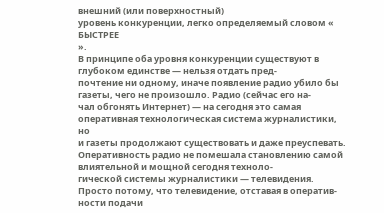внешний (или поверхностный)
уровень конкуренции, легко определяемый словом «
БЫСТРЕЕ
».
В принципе оба уровня конкуренции существуют в глубоком единстве — нельзя отдать пред-
почтение ни одному, иначе появление радио убило бы газеты, чего не произошло. Радио (сейчас его на-
чал обгонять Интернет) — на сегодня это самая оперативная технологическая система журналистики, но
и газеты продолжают существовать и даже преуспевать.
Оперативность радио не помешала становлению самой влиятельной и мощной сегодня техноло-
гической системы журналистики — телевидения. Просто потому, что телевидение, отставая в оператив-
ности подачи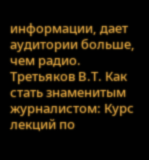информации, дает аудитории больше, чем радио.
Третьяков В.Т. Как стать знаменитым журналистом: Курс лекций по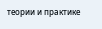теории и практике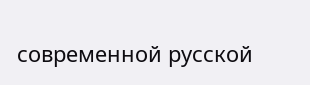современной русской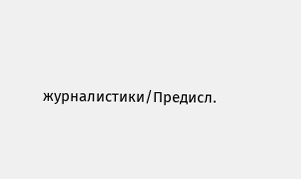журналистики/Предисл.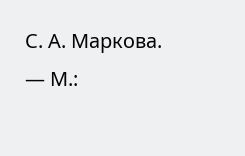С. А. Маркова. — М.: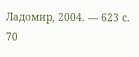Ладомир, 2004. — 623 с.
70